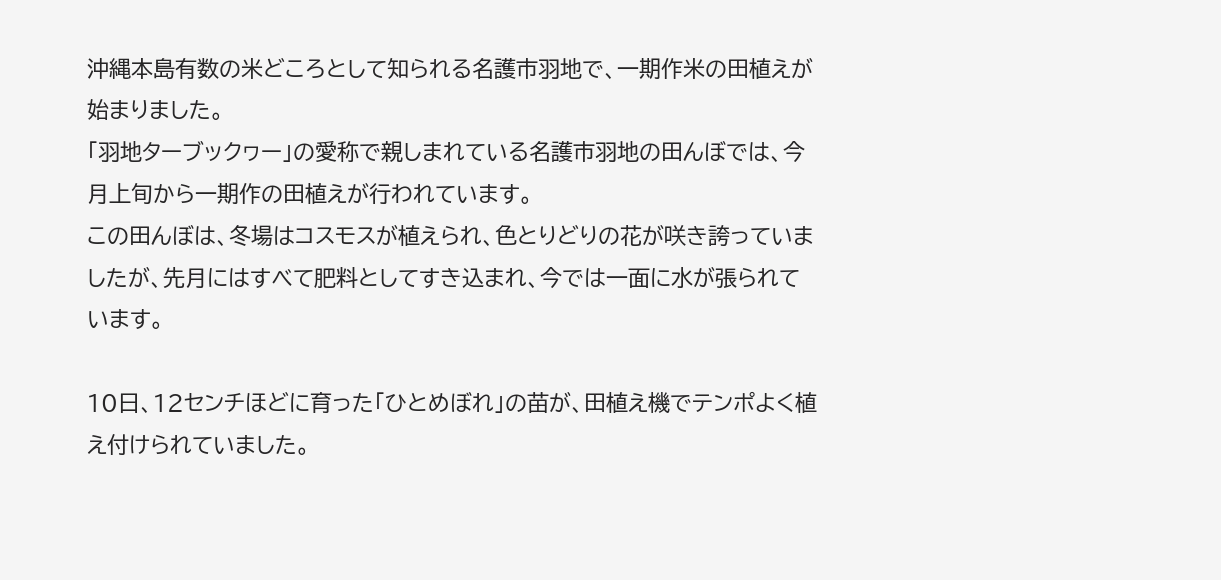沖縄本島有数の米どころとして知られる名護市羽地で、一期作米の田植えが始まりました。
「羽地ターブックヮー」の愛称で親しまれている名護市羽地の田んぼでは、今月上旬から一期作の田植えが行われています。
この田んぼは、冬場はコスモスが植えられ、色とりどりの花が咲き誇っていましたが、先月にはすべて肥料としてすき込まれ、今では一面に水が張られています。

10日、12センチほどに育った「ひとめぼれ」の苗が、田植え機でテンポよく植え付けられていました。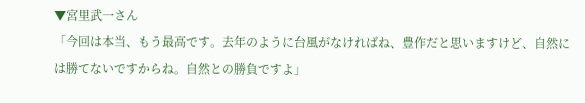▼宮里武一さん
「今回は本当、もう最高です。去年のように台風がなければね、豊作だと思いますけど、自然には勝てないですからね。自然との勝負ですよ」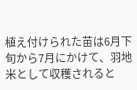植え付けられた苗は6月下旬から7月にかけて、羽地米として収穫されると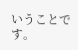いうことです。